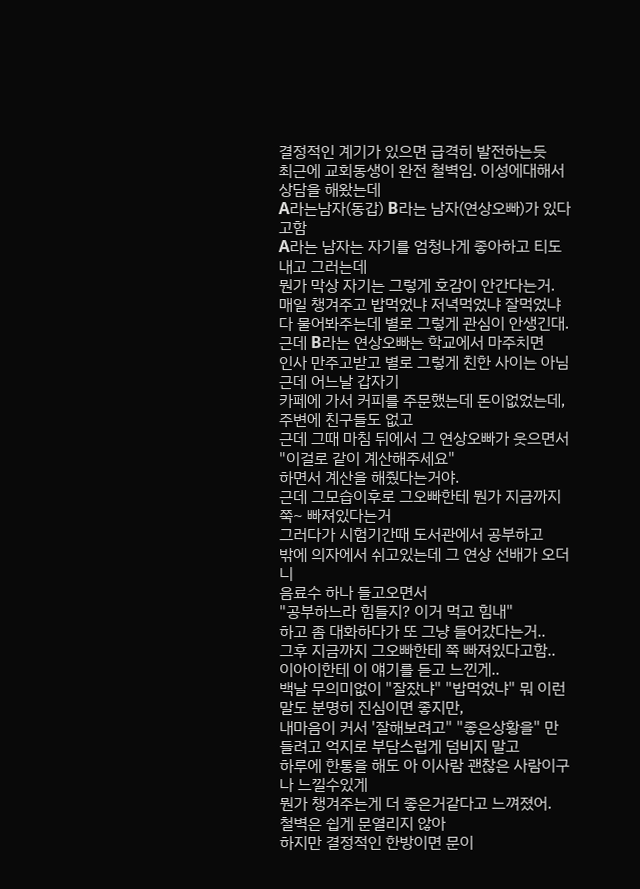결정적인 계기가 있으면 급격히 발전하는듯
최근에 교회동생이 완전 철벽임. 이성에대해서 상담을 해왔는데
A라는남자(동갑) B라는 남자(연상오빠)가 있다고함
A라는 남자는 자기를 엄청나게 좋아하고 티도 내고 그러는데
뭔가 막상 자기는 그렇게 호감이 안간다는거.
매일 챙겨주고 밥먹었냐 저녁먹었냐 잘먹었냐 다 물어봐주는데 별로 그렇게 관심이 안생긴대.
근데 B라는 연상오빠는 학교에서 마주치면
인사 만주고받고 별로 그렇게 친한 사이는 아님
근데 어느날 갑자기
카페에 가서 커피를 주문했는데 돈이없었는데,
주변에 친구들도 없고
근데 그때 마침 뒤에서 그 연상오빠가 웃으면서
"이걸로 같이 계산해주세요"
하면서 계산을 해줬다는거야.
근데 그모습이후로 그오빠한테 뭔가 지금까지 쭉~ 빠져있다는거
그러다가 시험기간때 도서관에서 공부하고
밖에 의자에서 쉬고있는데 그 연상 선배가 오더니
음료수 하나 들고오면서
"공부하느라 힘들지? 이거 먹고 힘내"
하고 좀 대화하다가 또 그냥 들어갔다는거..
그후 지금까지 그오빠한테 쭉 빠져있다고함..
이아이한테 이 얘기를 듣고 느낀게..
백날 무의미없이 "잘잤냐" "밥먹었냐" 뭐 이런 말도 분명히 진심이면 좋지만,
내마음이 커서 '잘해보려고" "좋은상황을" 만들려고 억지로 부담스럽게 덤비지 말고
하루에 한통을 해도 아 이사람 괜찮은 사람이구나 느낄수있게
뭔가 챙겨주는게 더 좋은거같다고 느껴졌어.
철벽은 쉽게 문열리지 않아
하지만 결정적인 한방이면 문이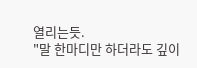열리는듯.
"말 한마디만 하더라도 깊이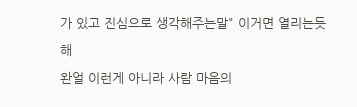가 있고 진심으로 생각해주는말" 이거면 열리는듯해
완얼 이런게 아니라 사람 마음의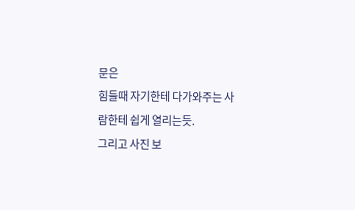문은
힘들때 자기한테 다가와주는 사람한테 쉽게 열리는듯.
그리고 사진 보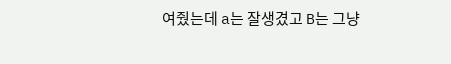여줬는데 a는 잘생겼고 B는 그냥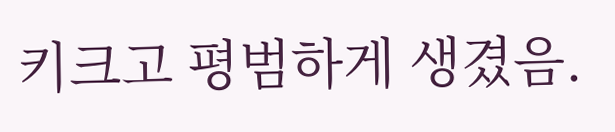키크고 평범하게 생겼음.